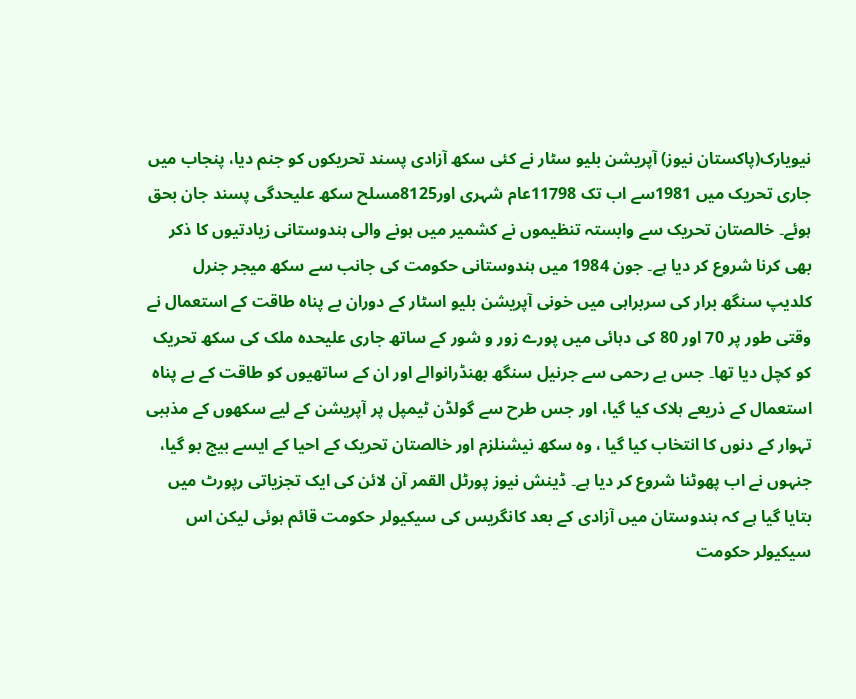نیویارک(پاکستان نیوز) آپریشن بلیو سٹار نے کئی سکھ آزادی پسند تحریکوں کو جنم دیا، پنجاب میں جاری تحریک میں 1981سے اب تک 11798عام شہری اور8125مسلح سکھ علیحدگی پسند جان بحق ہوئے۔ خالصتان تحریک سے وابستہ تنظیموں نے کشمیر میں ہونے والی ہندوستانی زیادتیوں کا ذکر بھی کرنا شروع کر دیا ہے۔ جون 1984 میں ہندوستانی حکومت کی جانب سے سکھ میجر جنرل کلدیپ سنگھ برار کی سربراہی میں خونی آپریشن بلیو اسٹار کے دوران بے پناہ طاقت کے استعمال نے وقتی طور پر 70 اور 80 کی دہائی میں پورے زور و شور کے ساتھ جاری علیحدہ ملک کی سکھ تحریک کو کچل دیا تھا۔ جس بے رحمی سے جرنیل سنگھ بھنڈرانوالے اور ان کے ساتھیوں کو طاقت کے بے پناہ استعمال کے ذریعے ہلاک کیا گیا، اور جس طرح سے گولڈن ٹیمپل پر آپریشن کے لیے سکھوں کے مذہبی تہوار کے دنوں کا انتخاب کیا گیا ، وہ سکھ نیشنلزم اور خالصتان تحریک کے احیا کے ایسے بیج بو گیا، جنہوں نے اب پھوٹنا شروع کر دیا ہے۔ ڈینش نیوز پورٹل القمر آن لائن کی ایک تجزیاتی رپورٹ میں بتایا گیا ہے کہ ہندوستان میں آزادی کے بعد کانگریس کی سیکیولر حکومت قائم ہوئی لیکن اس سیکیولر حکومت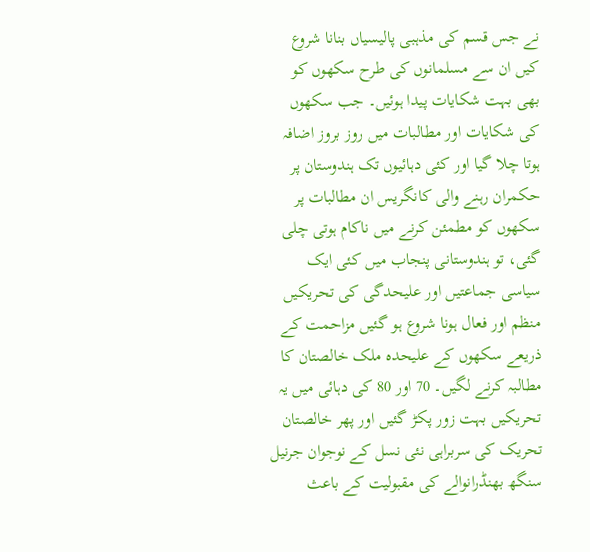نے جس قسم کی مذہبی پالیسیاں بنانا شروع کیں ان سے مسلمانوں کی طرح سکھوں کو بھی بہت شکایات پیدا ہوئیں۔ جب سکھوں کی شکایات اور مطالبات میں روز بروز اضافہ ہوتا چلا گیا اور کئی دہائیوں تک ہندوستان پر حکمران رہنے والی کانگریس ان مطالبات پر سکھوں کو مطمئن کرنے میں ناکام ہوتی چلی گئی، تو ہندوستانی پنجاب میں کئی ایک سیاسی جماعتیں اور علیحدگی کی تحریکیں منظم اور فعال ہونا شروع ہو گئیں مزاحمت کے ذریعے سکھوں کے علیحدہ ملک خالصتان کا مطالبہ کرنے لگیں۔ 70 اور 80 کی دہائی میں یہ تحریکیں بہت زور پکڑ گئیں اور پھر خالصتان تحریک کی سربراہی نئی نسل کے نوجوان جرنیل سنگھ بھنڈرانوالے کی مقبولیت کے باعث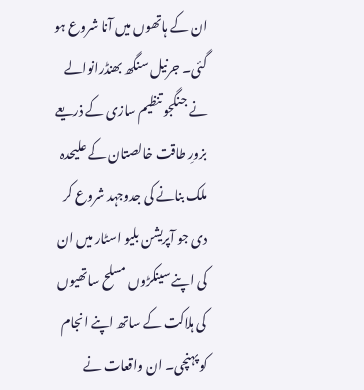ان کے ہاتھوں میں آنا شروع ہو گئی۔ جرنیل سنگھ بھنڈرانوالے نے جنگجو تنظیم سازی کے ذریعے بزورِ طاقت خالصتان کے علیحدہ ملک بنانے کی جدوجہد شروع کر دی جو آپریشن بلیو اسٹار میں ان کی اپنے سینکڑوں مسلح ساتھیوں کی ہلاکت کے ساتھ اپنے انجام کو پہنچی۔ ان واقعات نے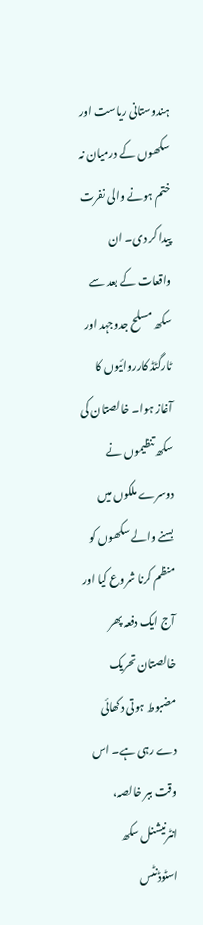ہندوستانی ریاست اور سکھوں کے درمیان نہ ختم ہونے والی نفرت پیدا کر دی۔ ان واقعات کے بعد سے سکھ مسلح جدوجہد اور ٹارگٹڈ کارروائیوں کا آغاز ہوا۔ خالصتان کی سکھ تنظیموں نے دوسرے ملکوں میں بسنے والے سکھوں کو منظم کرنا شروع کیا اور آج ایک دفعہ پھر خالصتان تحریک مضبوط ہوتی دکھائی دے رہی ہے۔ اس وقت ببر خالصہ، انٹرنیشنل سکھ اسٹوڈنٹس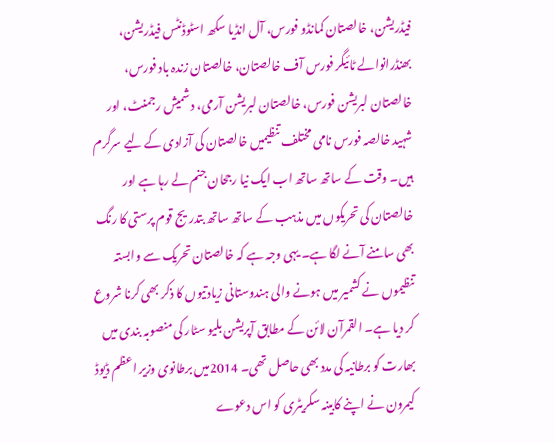فیڈریشن، خالصتان کمانڈو فورس، آل انڈیا سکھ اسٹوڈنٹس فیڈریشن، بھنڈرانوالے ٹائیگر فورس آف خالصتان، خالصتان زندہ باد فورس، خالصتان لبریشن فورس، خالصتان لبریشن آرمی، دشمیش رجمنٹ، اور شہید خالصہ فورس نامی مختلف تنظیمیں خالصتان کی آزادی کے لیے سرگرم ہیں۔ وقت کے ساتھ ساتھ اب ایک نیا رجحان جنم لے رہا ہے اور خالصتان کی تحریکوں میں مذہب کے ساتھ ساتھ بتدریج قوم پرستی کا رنگ بھی سامنے آنے لگا ہے۔ یہی وجہ ہے کہ خالصتان تحریک سے وابستہ تنظیموں نے کشمیر میں ہونے والی ہندوستانی زیادتیوں کا ذکر بھی کرنا شروع کر دیا ہے۔ القمرآن لائن کے مطابق آپریشن بلیو سٹار کی منصوبہ بندی میں بھارت کو برطانیہ کی مدد بھی حاصل تھی۔ 2014میں برطانوی وزیر اعظم ڈیوڈ کیمرون نے اپنے کابینہ سکریٹری کو اس دعوے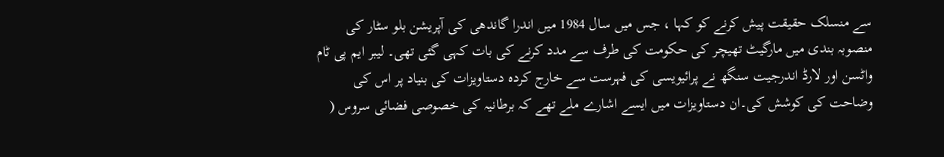سے منسلک حقیقت پیش کرنے کو کہا ، جس میں سال 1984 میں اندرا گاندھی کی آپریشن بلو سٹار کی منصوبہ بندی میں مارگیٹ تھیچر کی حکومت کی طرف سے مدد کرنے کی بات کہی گئی تھی۔ لیبر ایم پی ٹام واٹسن اور لارڈ اندرجیت سنگھ نے پرائیویسی کی فہرست سے خارج کردہ دستاویزات کی بنیاد پر اس کی وضاحت کی کوشش کی۔ان دستاویزات میں ایسے اشارے ملے تھے کہ برطانیہ کی خصوصی فضائی سروس (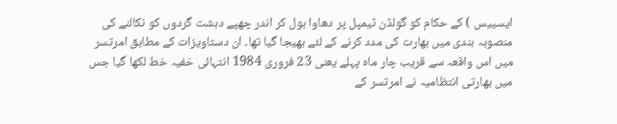ایسییس ) کے حکام کو گولڈن ٹیمپل پر دھاوا بول کر اندر چھپے دہشت گردوں کو نکالنے کی منصوبہ بندی میں بھارت کی مدد کرنے کے لئے بھیجا گیا تھا۔ ان دستاویزات کے مطابق امرتسر میں اس واقعہ سے قریب چار ماہ پہلے یعنی 23 فروری 1984 انتہائی خفیہ خط لکھا گیا جس میں بھارتی انتظامیہ نے امرتسر کے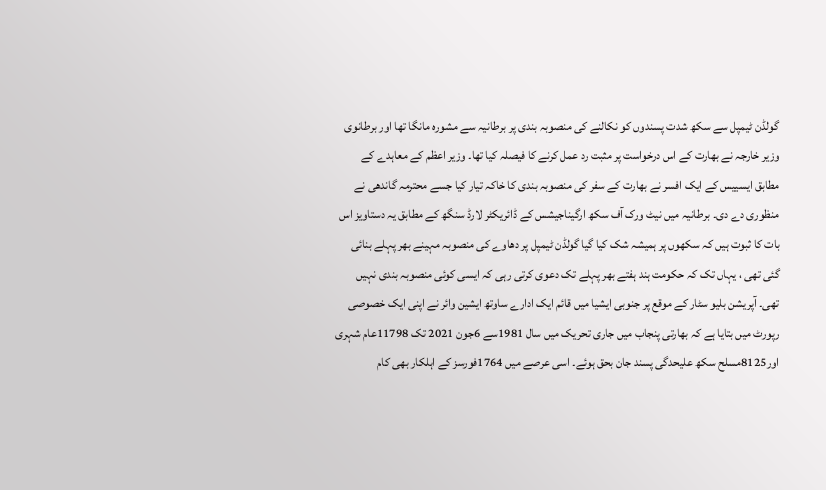گولڈن ٹیمپل سے سکھ شدت پسندوں کو نکالنے کی منصوبہ بندی پر برطانیہ سے مشورہ مانگا تھا اور برطانوی وزیر خارجہ نے بھارت کے اس درخواست پر مثبت رد عمل کرنے کا فیصلہ کیا تھا۔ وزیر اعظم کے معاہدے کے مطابق ایسییس کے ایک افسر نے بھارت کے سفر کی منصوبہ بندی کا خاکہ تیار کیا جسے محترمہ گاندھی نے منظوری دے دی۔ برطانیہ میں نیٹ ورک آف سکھ ارگیناجیشس کے ڈائریکٹر لارڈ سنگھ کے مطابق یہ دستاویز اس بات کا ثبوت ہیں کہ سکھوں پر ہمیشہ شک کیا گیا گولڈن ٹیمپل پر دھاوے کی منصوبہ مہینے بھر پہلے بنائی گئی تھی ، یہاں تک کہ حکومت ہند ہفتے بھر پہلے تک دعوی کرتی رہی کہ ایسی کوئی منصوبہ بندی نہیں تھی۔ آپریشن بلیو سٹار کے موقع پر جنوبی ایشیا میں قائم ایک ادارے ساوتھ ایشین وائر نے اپنی ایک خصوصی رپورٹ میں بتایا ہے کہ بھارتی پنجاب میں جاری تحریک میں سال 1981سے 6جون 2021 تک 11798عام شہری اور8125مسلح سکھ علیحدگی پسند جان بحق ہوئے۔ اسی عرصے میں 1764فورسز کے اہلکار بھی کام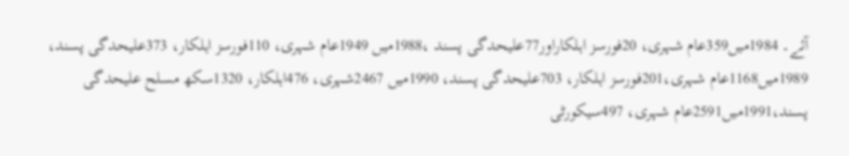آئے۔ 1984میں359عام شہری، 20فورسز اہلکاراور77علیحدگی پسند ،1988میں 1949عام شہری، 110فورسز اہلکار، 373علیحدگی پسند، 1989میں1168عام شہری،201فورسز اہلکار، 703علیحدگی پسند، 1990میں 2467شہری، 476اہلکار، 1320سکھ مسلح علیحدگی پسند،1991میں2591عام شہری، 497سیکورٹی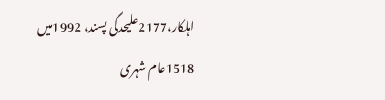اہلکار،2177علیحدگی پسند، 1992میں 1518عام شہری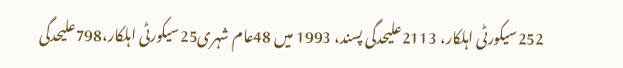252سیکورٹی اہلکار، 2113علیحدگی پسند، 1993 میں 48عام شہری25سیکورٹی اہلکار،798علیحدگی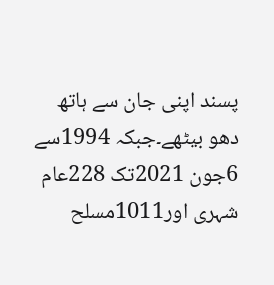پسند اپنی جان سے ہاتھ دھو بیٹھے۔جبکہ 1994سے 6جون 2021تک 228عام شہری اور1011مسلح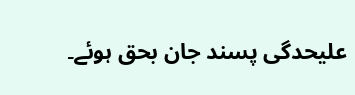علیحدگی پسند جان بحق ہوئے۔